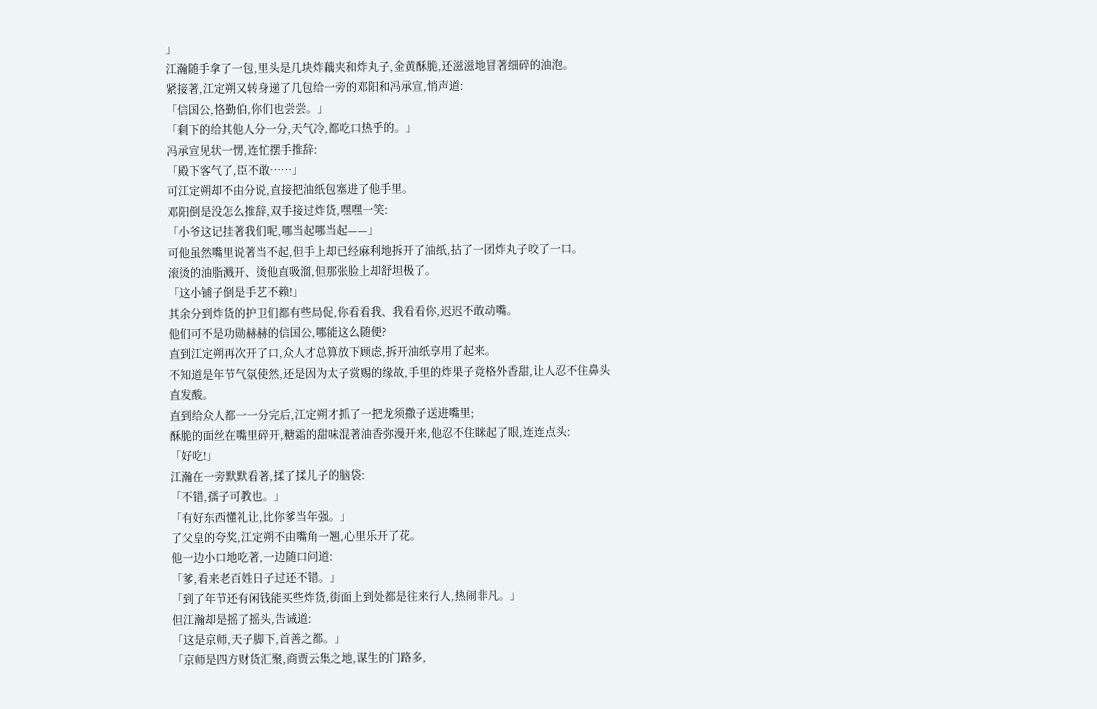」
江瀚随手拿了一包,里头是几块炸藕夹和炸丸子,金黄酥脆,还滋滋地冒著细碎的油泡。
紧接著,江定朔又转身递了几包给一旁的邓阳和冯承宣,悄声道:
「信国公,恪勤伯,你们也尝尝。」
「剩下的给其他人分一分,天气冷,都吃口热乎的。」
冯承宣见状一愣,连忙摆手推辞:
「殿下客气了,臣不敢……」
可江定朔却不由分说,直接把油纸包塞进了他手里。
邓阳倒是没怎么推辞,双手接过炸货,嘿嘿一笑:
「小爷这记挂著我们呢,哪当起哪当起——」
可他虽然嘴里说著当不起,但手上却已经麻利地拆开了油纸,拈了一团炸丸子咬了一口。
滚烫的油脂溅开、烫他直吸溜,但那张脸上却舒坦极了。
「这小铺子倒是手艺不赖!」
其余分到炸货的护卫们都有些局促,你看看我、我看看你,迟迟不敢动嘴。
他们可不是功勋赫赫的信国公,哪能这么随便?
直到江定朔再次开了口,众人才总算放下顾虑,拆开油纸享用了起来。
不知道是年节气氛使然,还是因为太子赏赐的缘故,手里的炸果子竟格外香甜,让人忍不住鼻头直发酸。
直到给众人都一一分完后,江定朔才抓了一把龙须撒子送进嘴里;
酥脆的面丝在嘴里碎开,糖霜的甜味混著油香弥漫开来,他忍不住眯起了眼,连连点头:
「好吃!」
江瀚在一旁默默看著,揉了揉儿子的脑袋:
「不错,孺子可教也。」
「有好东西懂礼让,比你爹当年强。」
了父皇的夸奖,江定朔不由嘴角一翘,心里乐开了花。
他一边小口地吃著,一边随口问道:
「爹,看来老百姓日子过还不错。」
「到了年节还有闲钱能买些炸货,街面上到处都是往来行人,热闹非凡。」
但江瀚却是摇了摇头,告诫道:
「这是京师,天子脚下,首善之都。」
「京师是四方财货汇聚,商贾云集之地,谋生的门路多,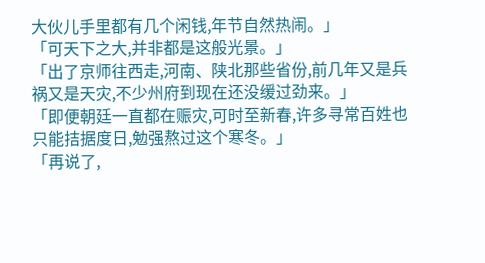大伙儿手里都有几个闲钱,年节自然热闹。」
「可天下之大,并非都是这般光景。」
「出了京师往西走,河南、陕北那些省份,前几年又是兵祸又是天灾,不少州府到现在还没缓过劲来。」
「即便朝廷一直都在赈灾,可时至新春,许多寻常百姓也只能拮据度日,勉强熬过这个寒冬。」
「再说了,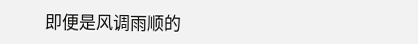即便是风调雨顺的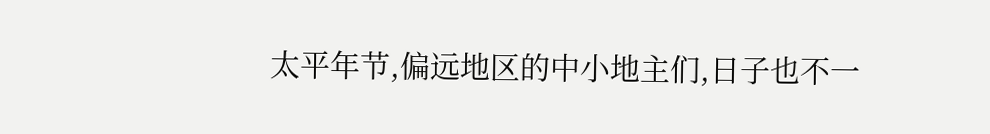太平年节,偏远地区的中小地主们,日子也不一